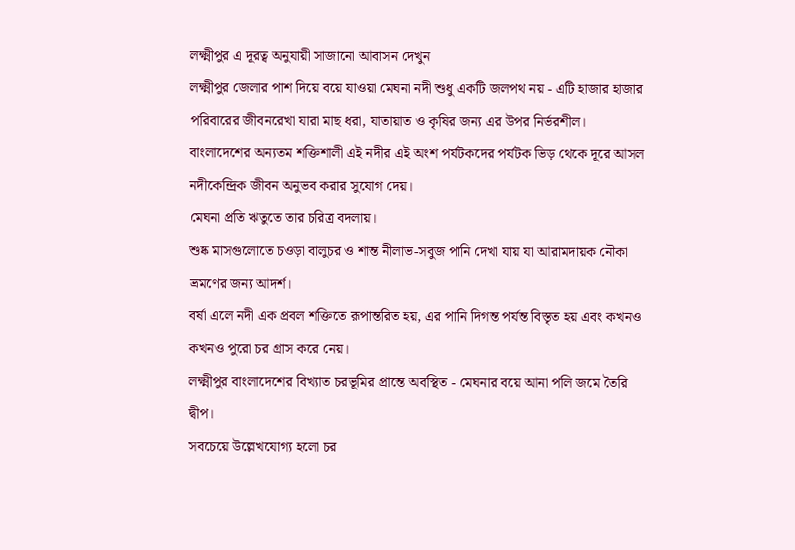লক্ষ্মীপুর এ দূরত্ব অনুযায়ী সাজানো আবাসন দেখুন
লক্ষ্মীপুর জেলার পাশ দিয়ে বয়ে যাওয়া মেঘনা নদী শুধু একটি জলপথ নয় - এটি হাজার হাজার পরিবারের জীবনরেখা যারা মাছ ধরা, যাতায়াত ও কৃষির জন্য এর উপর নির্ভরশীল।
বাংলাদেশের অন্যতম শক্তিশালী এই নদীর এই অংশ পর্যটকদের পর্যটক ভিড় থেকে দূরে আসল নদীকেন্দ্রিক জীবন অনুভব করার সুযোগ দেয়।
মেঘনা প্রতি ঋতুতে তার চরিত্র বদলায়।
শুষ্ক মাসগুলোতে চওড়া বালুচর ও শান্ত নীলাভ-সবুজ পানি দেখা যায় যা আরামদায়ক নৌকা ভ্রমণের জন্য আদর্শ।
বর্ষা এলে নদী এক প্রবল শক্তিতে রূপান্তরিত হয়, এর পানি দিগন্ত পর্যন্ত বিস্তৃত হয় এবং কখনও কখনও পুরো চর গ্রাস করে নেয়।
লক্ষ্মীপুর বাংলাদেশের বিখ্যাত চরভূমির প্রান্তে অবস্থিত - মেঘনার বয়ে আনা পলি জমে তৈরি দ্বীপ।
সবচেয়ে উল্লেখযোগ্য হলো চর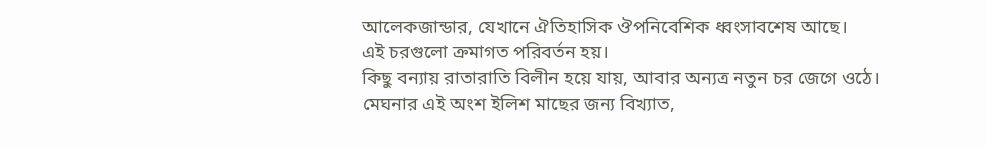আলেকজান্ডার, যেখানে ঐতিহাসিক ঔপনিবেশিক ধ্বংসাবশেষ আছে।
এই চরগুলো ক্রমাগত পরিবর্তন হয়।
কিছু বন্যায় রাতারাতি বিলীন হয়ে যায়, আবার অন্যত্র নতুন চর জেগে ওঠে।
মেঘনার এই অংশ ইলিশ মাছের জন্য বিখ্যাত,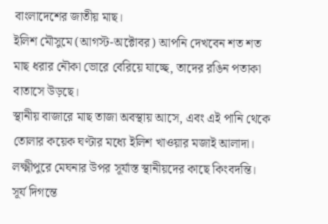বাংলাদেশের জাতীয় মাছ।
ইলিশ মৌসুমে (আগস্ট-অক্টোবর) আপনি দেখবেন শত শত মাছ ধরার নৌকা ভোরে বেরিয়ে যাচ্ছে, তাদের রঙিন পতাকা বাতাসে উড়ছে।
স্থানীয় বাজারে মাছ তাজা অবস্থায় আসে, এবং এই পানি থেকে তোলার কয়েক ঘণ্টার মধ্যে ইলিশ খাওয়ার মজাই আলাদা।
লক্ষ্মীপুরে মেঘনার উপর সূর্যাস্ত স্থানীয়দের কাছে কিংবদন্তি।
সূর্য দিগন্তে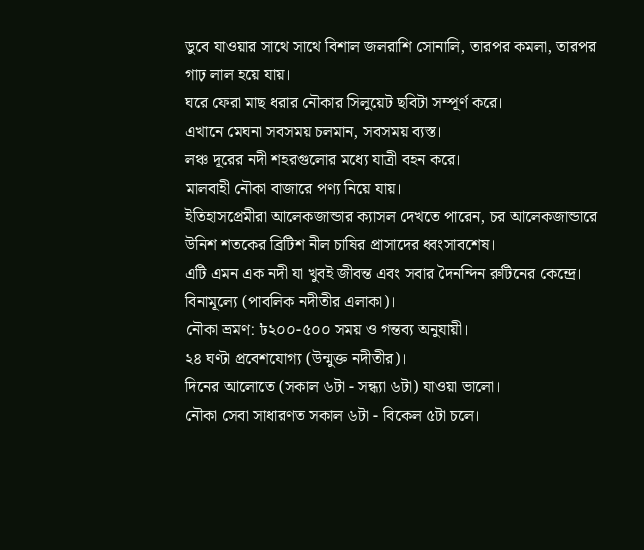ডুবে যাওয়ার সাথে সাথে বিশাল জলরাশি সোনালি, তারপর কমলা, তারপর গাঢ় লাল হয়ে যায়।
ঘরে ফেরা মাছ ধরার নৌকার সিলুয়েট ছবিটা সম্পূর্ণ করে।
এখানে মেঘনা সবসময় চলমান, সবসময় ব্যস্ত।
লঞ্চ দূরের নদী শহরগুলোর মধ্যে যাত্রী বহন করে।
মালবাহী নৌকা বাজারে পণ্য নিয়ে যায়।
ইতিহাসপ্রেমীরা আলেকজান্ডার ক্যাসল দেখতে পারেন, চর আলেকজান্ডারে উনিশ শতকের ব্রিটিশ নীল চাষির প্রাসাদের ধ্বংসাবশেষ।
এটি এমন এক নদী যা খুবই জীবন্ত এবং সবার দৈনন্দিন রুটিনের কেন্দ্রে।
বিনামূল্যে (পাবলিক নদীতীর এলাকা)।
নৌকা ভ্রমণ: ৳২০০-৫০০ সময় ও গন্তব্য অনুযায়ী।
২৪ ঘণ্টা প্রবেশযোগ্য (উন্মুক্ত নদীতীর)।
দিনের আলোতে (সকাল ৬টা - সন্ধ্যা ৬টা) যাওয়া ভালো।
নৌকা সেবা সাধারণত সকাল ৬টা - বিকেল ৫টা চলে।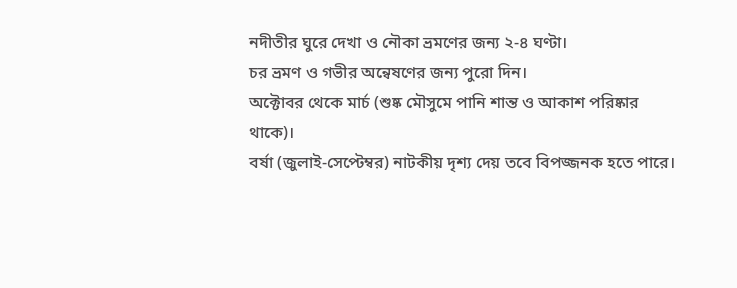নদীতীর ঘুরে দেখা ও নৌকা ভ্রমণের জন্য ২-৪ ঘণ্টা।
চর ভ্রমণ ও গভীর অন্বেষণের জন্য পুরো দিন।
অক্টোবর থেকে মার্চ (শুষ্ক মৌসুমে পানি শান্ত ও আকাশ পরিষ্কার থাকে)।
বর্ষা (জুলাই-সেপ্টেম্বর) নাটকীয় দৃশ্য দেয় তবে বিপজ্জনক হতে পারে।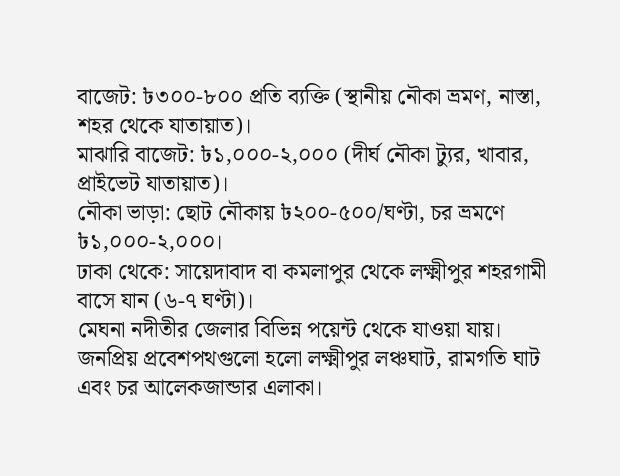বাজেট: ৳৩০০-৮০০ প্রতি ব্যক্তি (স্থানীয় নৌকা ভ্রমণ, নাস্তা, শহর থেকে যাতায়াত)।
মাঝারি বাজেট: ৳১,০০০-২,০০০ (দীর্ঘ নৌকা ট্যুর, খাবার, প্রাইভেট যাতায়াত)।
নৌকা ভাড়া: ছোট নৌকায় ৳২০০-৫০০/ঘণ্টা, চর ভ্রমণে ৳১,০০০-২,০০০।
ঢাকা থেকে: সায়েদাবাদ বা কমলাপুর থেকে লক্ষ্মীপুর শহরগামী বাসে যান (৬-৭ ঘণ্টা)।
মেঘনা নদীতীর জেলার বিভিন্ন পয়েন্ট থেকে যাওয়া যায়।
জনপ্রিয় প্রবেশপথগুলো হলো লক্ষ্মীপুর লঞ্চঘাট, রামগতি ঘাট এবং চর আলেকজান্ডার এলাকা।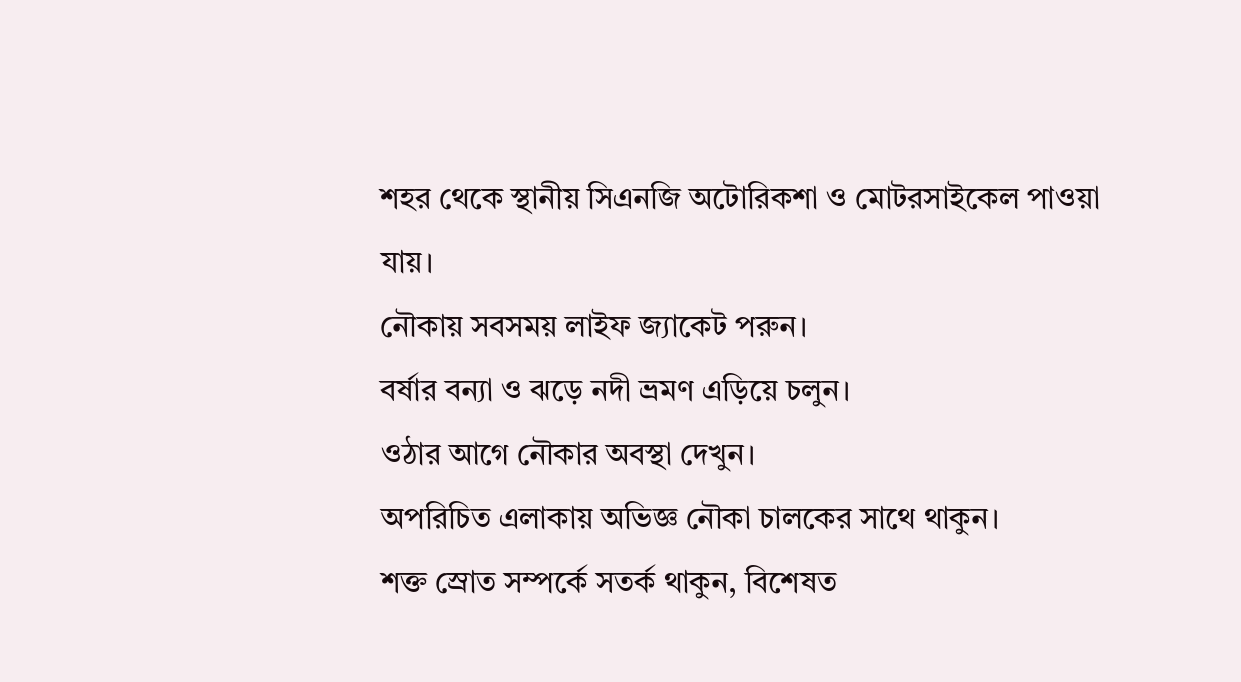শহর থেকে স্থানীয় সিএনজি অটোরিকশা ও মোটরসাইকেল পাওয়া যায়।
নৌকায় সবসময় লাইফ জ্যাকেট পরুন।
বর্ষার বন্যা ও ঝড়ে নদী ভ্রমণ এড়িয়ে চলুন।
ওঠার আগে নৌকার অবস্থা দেখুন।
অপরিচিত এলাকায় অভিজ্ঞ নৌকা চালকের সাথে থাকুন।
শক্ত স্রোত সম্পর্কে সতর্ক থাকুন, বিশেষত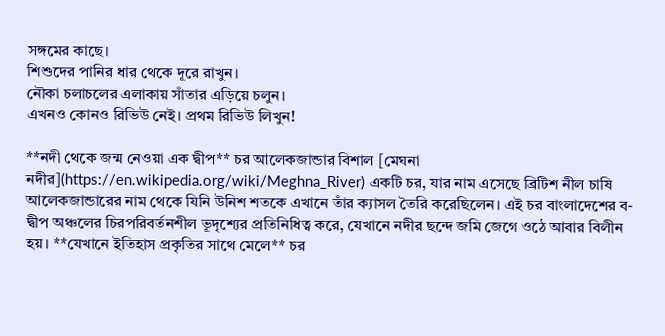সঙ্গমের কাছে।
শিশুদের পানির ধার থেকে দূরে রাখুন।
নৌকা চলাচলের এলাকায় সাঁতার এড়িয়ে চলুন।
এখনও কোনও রিভিউ নেই। প্রথম রিভিউ লিখুন!

**নদী থেকে জন্ম নেওয়া এক দ্বীপ** চর আলেকজান্ডার বিশাল [মেঘনা নদীর](https://en.wikipedia.org/wiki/Meghna_River) একটি চর, যার নাম এসেছে ব্রিটিশ নীল চাষি আলেকজান্ডারের নাম থেকে যিনি উনিশ শতকে এখানে তাঁর ক্যাসল তৈরি করেছিলেন। এই চর বাংলাদেশের ব-দ্বীপ অঞ্চলের চিরপরিবর্তনশীল ভূদৃশ্যের প্রতিনিধিত্ব করে, যেখানে নদীর ছন্দে জমি জেগে ওঠে আবার বিলীন হয়। **যেখানে ইতিহাস প্রকৃতির সাথে মেলে** চর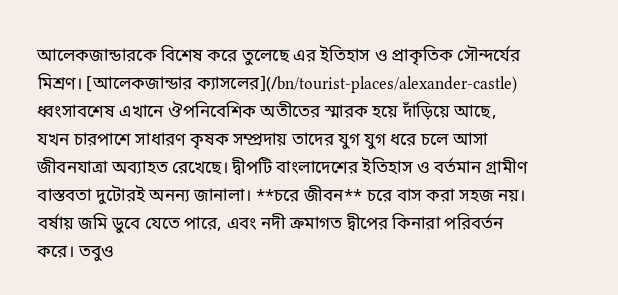আলেকজান্ডারকে বিশেষ করে তুলেছে এর ইতিহাস ও প্রাকৃতিক সৌন্দর্যের মিশ্রণ। [আলেকজান্ডার ক্যাসলের](/bn/tourist-places/alexander-castle) ধ্বংসাবশেষ এখানে ঔপনিবেশিক অতীতের স্মারক হয়ে দাঁড়িয়ে আছে, যখন চারপাশে সাধারণ কৃষক সম্প্রদায় তাদের যুগ যুগ ধরে চলে আসা জীবনযাত্রা অব্যাহত রেখেছে। দ্বীপটি বাংলাদেশের ইতিহাস ও বর্তমান গ্রামীণ বাস্তবতা দুটোরই অনন্য জানালা। **চরে জীবন** চরে বাস করা সহজ নয়। বর্ষায় জমি ডুবে যেতে পারে, এবং নদী ক্রমাগত দ্বীপের কিনারা পরিবর্তন করে। তবুও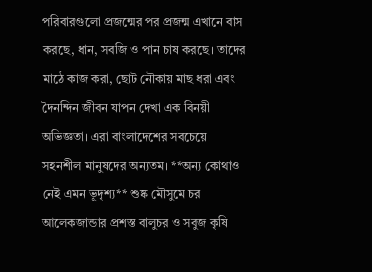পরিবারগুলো প্রজন্মের পর প্রজন্ম এখানে বাস করছে, ধান, সবজি ও পান চাষ করছে। তাদের মাঠে কাজ করা, ছোট নৌকায় মাছ ধরা এবং দৈনন্দিন জীবন যাপন দেখা এক বিনয়ী অভিজ্ঞতা। এরা বাংলাদেশের সবচেয়ে সহনশীল মানুষদের অন্যতম। **অন্য কোথাও নেই এমন ভূদৃশ্য** শুষ্ক মৌসুমে চর আলেকজান্ডার প্রশস্ত বালুচর ও সবুজ কৃষি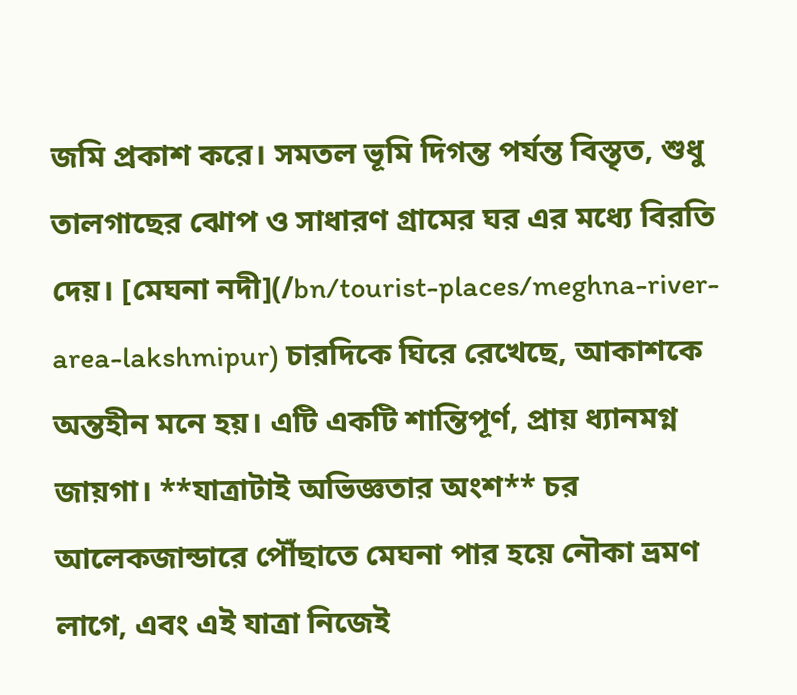জমি প্রকাশ করে। সমতল ভূমি দিগন্ত পর্যন্ত বিস্তৃত, শুধু তালগাছের ঝোপ ও সাধারণ গ্রামের ঘর এর মধ্যে বিরতি দেয়। [মেঘনা নদী](/bn/tourist-places/meghna-river-area-lakshmipur) চারদিকে ঘিরে রেখেছে, আকাশকে অন্তহীন মনে হয়। এটি একটি শান্তিপূর্ণ, প্রায় ধ্যানমগ্ন জায়গা। **যাত্রাটাই অভিজ্ঞতার অংশ** চর আলেকজান্ডারে পৌঁছাতে মেঘনা পার হয়ে নৌকা ভ্রমণ লাগে, এবং এই যাত্রা নিজেই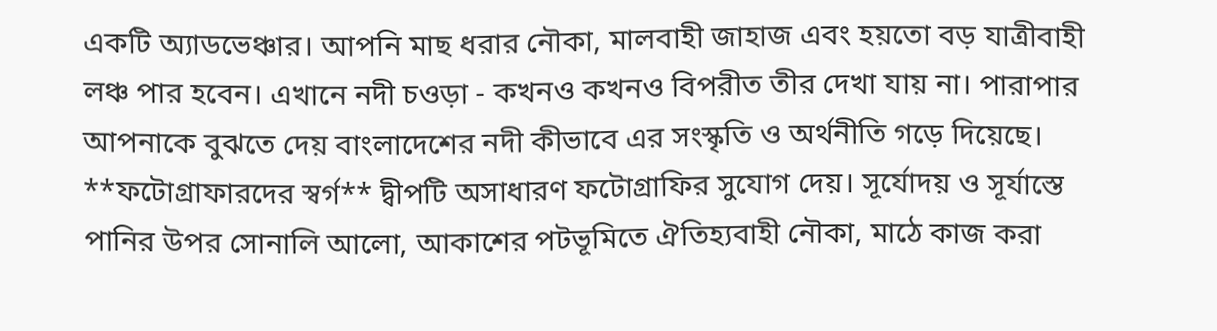একটি অ্যাডভেঞ্চার। আপনি মাছ ধরার নৌকা, মালবাহী জাহাজ এবং হয়তো বড় যাত্রীবাহী লঞ্চ পার হবেন। এখানে নদী চওড়া - কখনও কখনও বিপরীত তীর দেখা যায় না। পারাপার আপনাকে বুঝতে দেয় বাংলাদেশের নদী কীভাবে এর সংস্কৃতি ও অর্থনীতি গড়ে দিয়েছে। **ফটোগ্রাফারদের স্বর্গ** দ্বীপটি অসাধারণ ফটোগ্রাফির সুযোগ দেয়। সূর্যোদয় ও সূর্যাস্তে পানির উপর সোনালি আলো, আকাশের পটভূমিতে ঐতিহ্যবাহী নৌকা, মাঠে কাজ করা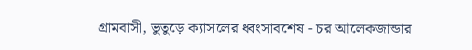গ্রামবাসী, ভুতুড়ে ক্যাসলের ধ্বংসাবশেষ - চর আলেকজান্ডার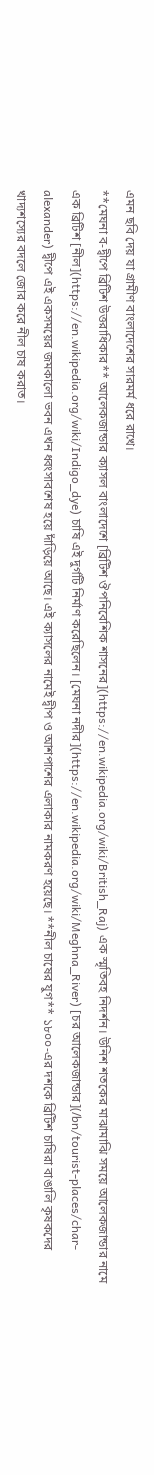এমন ছবি দেয় যা গ্রামীণ বাংলাদেশের সারমর্ম ধরে রাখে।
**মেঘনা ব-দ্বীপে ব্রিটিশ উত্তরাধিকার** আলেকজান্ডার ক্যাসল বাংলাদেশে [ব্রিটিশ ঔপনিবেশিক শাসনের](https://en.wikipedia.org/wiki/British_Raj) এক স্মৃতিবহ নিদর্শন। উনিশ শতকের মাঝামাঝি সময়ে আলেকজান্ডার নামে এক ব্রিটিশ [নীল](https://en.wikipedia.org/wiki/Indigo_dye) চাষি এই দুর্গটি নির্মাণ করেছিলেন। [মেঘনা নদীর](https://en.wikipedia.org/wiki/Meghna_River) [চর আলেকজান্ডার](/bn/tourist-places/char-alexander) দ্বীপে এই একসময়ের জমকালো ভবন এখন ধ্বংসাবশেষ হয়ে দাঁড়িয়ে আছে। এই ক্যাসলের নামেই দ্বীপ ও আশপাশের এলাকার নামকরণ হয়েছে। **নীল চাষের যুগ** ১৮০০-এর দশকে ব্রিটিশ চাষিরা বাঙালি কৃষকদের খাদ্যশস্যের বদলে জোর করে নীল চাষ করাত।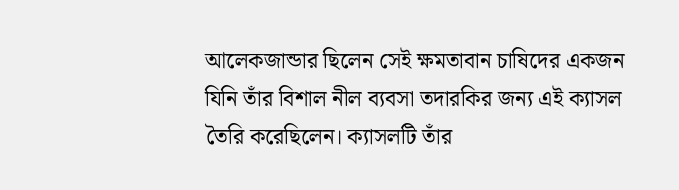আলেকজান্ডার ছিলেন সেই ক্ষমতাবান চাষিদের একজন যিনি তাঁর বিশাল নীল ব্যবসা তদারকির জন্য এই ক্যাসল তৈরি করেছিলেন। ক্যাসলটি তাঁর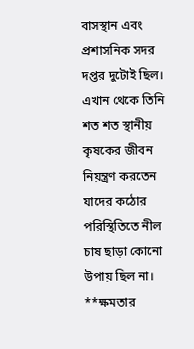বাসস্থান এবং প্রশাসনিক সদর দপ্তর দুটোই ছিল। এখান থেকে তিনি শত শত স্থানীয় কৃষকের জীবন নিয়ন্ত্রণ করতেন যাদের কঠোর পরিস্থিতিতে নীল চাষ ছাড়া কোনো উপায় ছিল না। **ক্ষমতার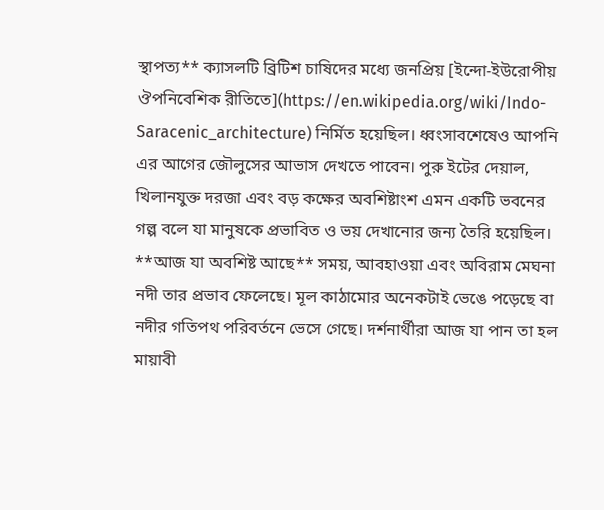স্থাপত্য** ক্যাসলটি ব্রিটিশ চাষিদের মধ্যে জনপ্রিয় [ইন্দো-ইউরোপীয় ঔপনিবেশিক রীতিতে](https://en.wikipedia.org/wiki/Indo-Saracenic_architecture) নির্মিত হয়েছিল। ধ্বংসাবশেষেও আপনি এর আগের জৌলুসের আভাস দেখতে পাবেন। পুরু ইটের দেয়াল, খিলানযুক্ত দরজা এবং বড় কক্ষের অবশিষ্টাংশ এমন একটি ভবনের গল্প বলে যা মানুষকে প্রভাবিত ও ভয় দেখানোর জন্য তৈরি হয়েছিল। **আজ যা অবশিষ্ট আছে** সময়, আবহাওয়া এবং অবিরাম মেঘনা নদী তার প্রভাব ফেলেছে। মূল কাঠামোর অনেকটাই ভেঙে পড়েছে বা নদীর গতিপথ পরিবর্তনে ভেসে গেছে। দর্শনার্থীরা আজ যা পান তা হল মায়াবী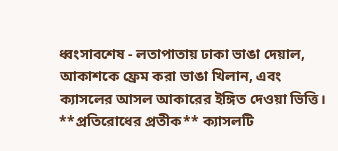ধ্বংসাবশেষ - লতাপাতায় ঢাকা ভাঙা দেয়াল, আকাশকে ফ্রেম করা ভাঙা খিলান, এবং ক্যাসলের আসল আকারের ইঙ্গিত দেওয়া ভিত্তি। **প্রতিরোধের প্রতীক** ক্যাসলটি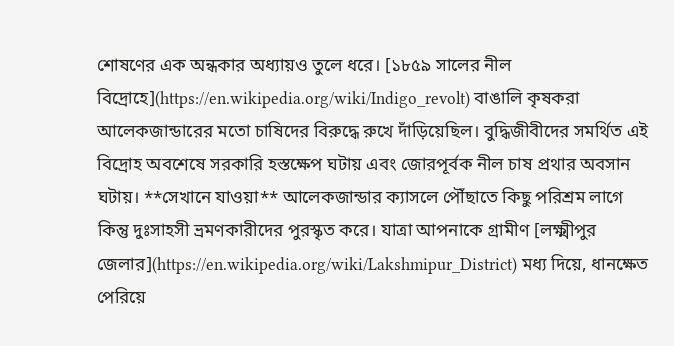শোষণের এক অন্ধকার অধ্যায়ও তুলে ধরে। [১৮৫৯ সালের নীল বিদ্রোহে](https://en.wikipedia.org/wiki/Indigo_revolt) বাঙালি কৃষকরা আলেকজান্ডারের মতো চাষিদের বিরুদ্ধে রুখে দাঁড়িয়েছিল। বুদ্ধিজীবীদের সমর্থিত এই বিদ্রোহ অবশেষে সরকারি হস্তক্ষেপ ঘটায় এবং জোরপূর্বক নীল চাষ প্রথার অবসান ঘটায়। **সেখানে যাওয়া** আলেকজান্ডার ক্যাসলে পৌঁছাতে কিছু পরিশ্রম লাগে কিন্তু দুঃসাহসী ভ্রমণকারীদের পুরস্কৃত করে। যাত্রা আপনাকে গ্রামীণ [লক্ষ্মীপুর জেলার](https://en.wikipedia.org/wiki/Lakshmipur_District) মধ্য দিয়ে, ধানক্ষেত পেরিয়ে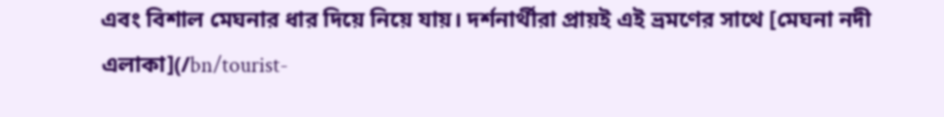এবং বিশাল মেঘনার ধার দিয়ে নিয়ে যায়। দর্শনার্থীরা প্রায়ই এই ভ্রমণের সাথে [মেঘনা নদী এলাকা](/bn/tourist-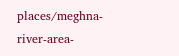places/meghna-river-area-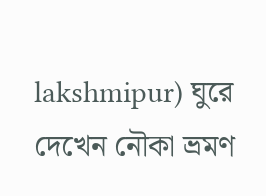lakshmipur) ঘুরে দেখেন নৌকা ভ্রমণ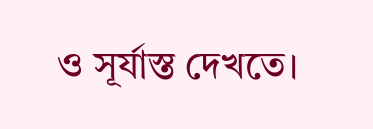ও সূর্যাস্ত দেখতে।